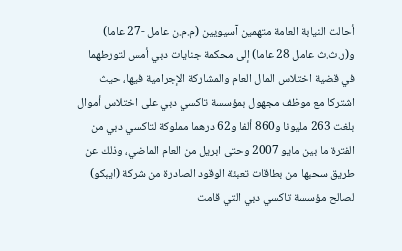أحالت النيابة العامة متهمين آسيويين (م.م.ن عامل -27 عاما) و(ر.ث.ث عامل 28 عاما) إلى محكمة جنايات دبي أمس لتورطهما في قضية اختلاس المال العام والمشاركة الإجرامية فيها، حيث اشتركا مع موظف مجهول بمؤسسة تاكسي دبي على اختلاس أموال بلغت 263 مليونا و860 ألفا و62 درهما مملوكة لتاكسي دبي من الفترة ما بين مايو 2007 وحتى ابريل من العام الماضي، وذلك عن طريق سحبها من بطاقات تعبئة الوقود الصادرة من شركة (ايبكو) لصالح مؤسسة تاكسي دبي التي قامت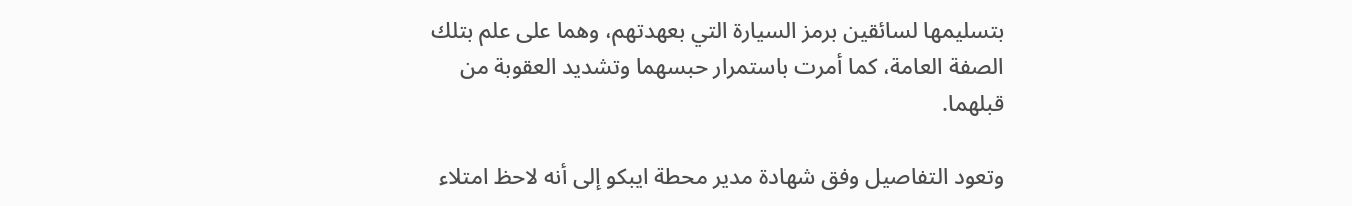بتسليمها لسائقين برمز السيارة التي بعهدتهم، وهما على علم بتلك الصفة العامة، كما أمرت باستمرار حبسهما وتشديد العقوبة من قبلهما.

وتعود التفاصيل وفق شهادة مدير محطة ايبكو إلى أنه لاحظ امتلاء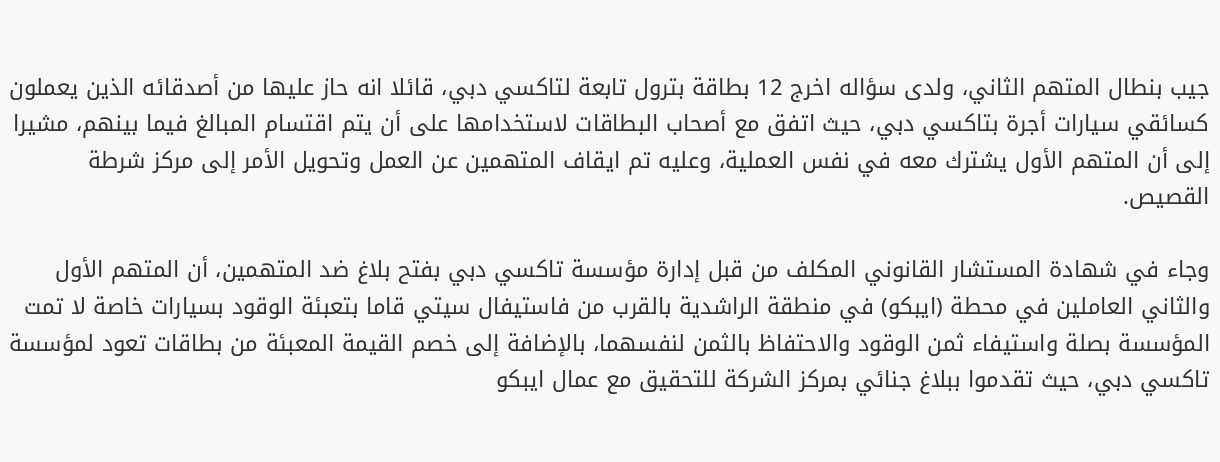جيب بنطال المتهم الثاني، ولدى سؤاله اخرج 12 بطاقة بترول تابعة لتاكسي دبي، قائلا انه حاز عليها من أصدقائه الذين يعملون كسائقي سيارات أجرة بتاكسي دبي، حيث اتفق مع أصحاب البطاقات لاستخدامها على أن يتم اقتسام المبالغ فيما بينهم، مشيرا إلى أن المتهم الأول يشترك معه في نفس العملية، وعليه تم ايقاف المتهمين عن العمل وتحويل الأمر إلى مركز شرطة القصيص.

وجاء في شهادة المستشار القانوني المكلف من قبل إدارة مؤسسة تاكسي دبي بفتح بلاغ ضد المتهمين، أن المتهم الأول والثاني العاملين في محطة (ايبكو) في منطقة الراشدية بالقرب من فاستيفال سيتي قاما بتعبئة الوقود بسيارات خاصة لا تمت المؤسسة بصلة واستيفاء ثمن الوقود والاحتفاظ بالثمن لنفسهما، بالإضافة إلى خصم القيمة المعبئة من بطاقات تعود لمؤسسة تاكسي دبي، حيث تقدموا ببلاغ جنائي بمركز الشركة للتحقيق مع عمال ايبكو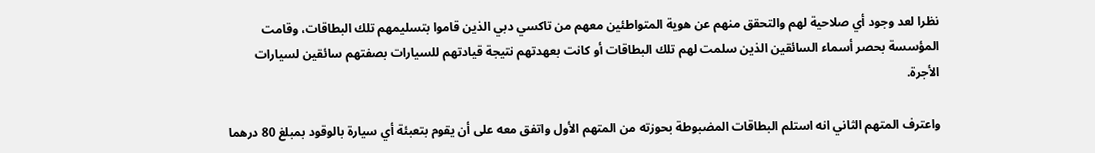نظرا لعد وجود أي صلاحية لهم والتحقق منهم عن هوية المتواطئين معهم من تاكسي دبي الذين قاموا بتسليمهم تلك البطاقات، وقامت المؤسسة بحصر أسماء السائقين الذين سلمت لهم تلك البطاقات أو كانت بعهدتهم نتيجة قيادتهم للسيارات بصفتهم سائقين لسيارات الأجرة.

واعترف المتهم الثاني انه استلم البطاقات المضبوطة بحوزته من المتهم الأول واتفق معه على أن يقوم بتعبئة أي سيارة بالوقود بمبلغ 80 درهما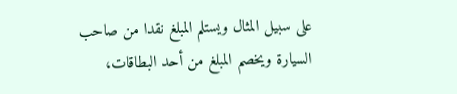على سبيل المثال ويستلم المبلغ نقدا من صاحب السيارة ويخصم المبلغ من أحد البطاقات،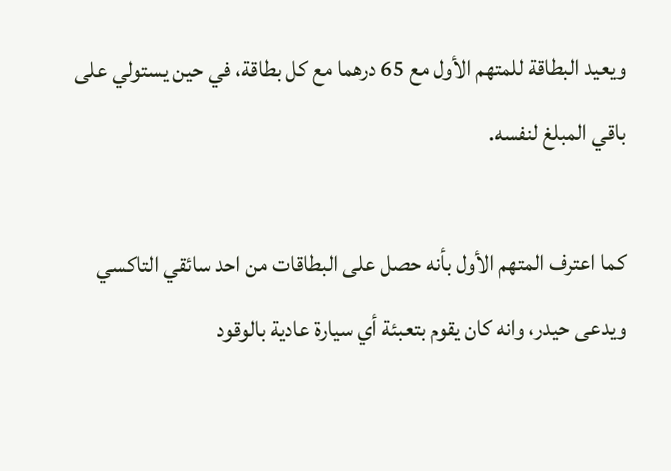ويعيد البطاقة للمتهم الأول مع 65 درهما مع كل بطاقة، في حين يستولي على باقي المبلغ لنفسه.

كما اعترف المتهم الأول بأنه حصل على البطاقات من احد سائقي التاكسي ويدعى حيدر، وانه كان يقوم بتعبئة أي سيارة عادية بالوقود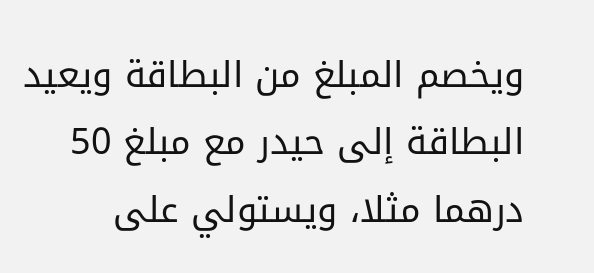ويخصم المبلغ من البطاقة ويعيد البطاقة إلى حيدر مع مبلغ 50 درهما مثلا، ويستولي على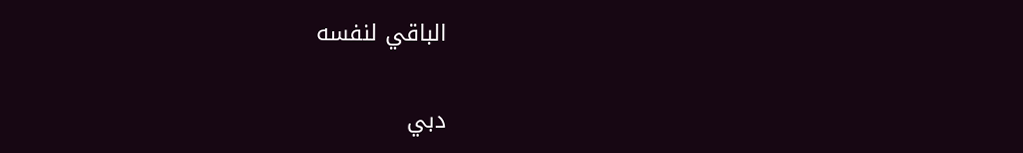الباقي لنفسه

دبي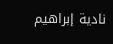نادية إبراهيم